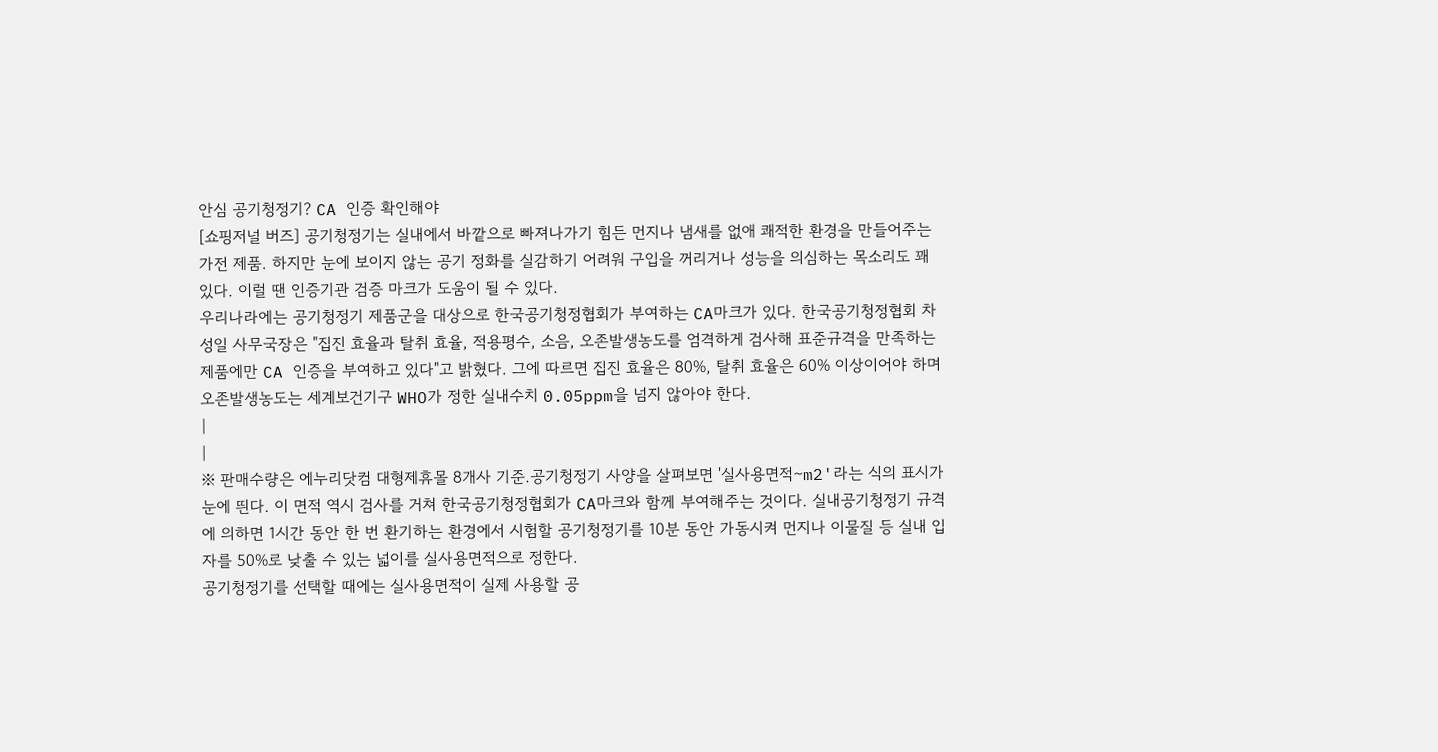안심 공기청정기? CA 인증 확인해야
[쇼핑저널 버즈] 공기청정기는 실내에서 바깥으로 빠져나가기 힘든 먼지나 냄새를 없애 쾌적한 환경을 만들어주는 가전 제품. 하지만 눈에 보이지 않는 공기 정화를 실감하기 어려워 구입을 꺼리거나 성능을 의심하는 목소리도 꽤 있다. 이럴 땐 인증기관 검증 마크가 도움이 될 수 있다.
우리나라에는 공기청정기 제품군을 대상으로 한국공기청정협회가 부여하는 CA마크가 있다. 한국공기청정협회 차성일 사무국장은 "집진 효율과 탈취 효율, 적용평수, 소음, 오존발생농도를 엄격하게 검사해 표준규격을 만족하는 제품에만 CA 인증을 부여하고 있다"고 밝혔다. 그에 따르면 집진 효율은 80%, 탈취 효율은 60% 이상이어야 하며 오존발생농도는 세계보건기구 WHO가 정한 실내수치 0.05ppm을 넘지 않아야 한다.
|
|
※ 판매수량은 에누리닷컴 대형제휴몰 8개사 기준.공기청정기 사양을 살펴보면 '실사용면적∼m2'라는 식의 표시가 눈에 띈다. 이 면적 역시 검사를 거쳐 한국공기청정협회가 CA마크와 함께 부여해주는 것이다. 실내공기청정기 규격에 의하면 1시간 동안 한 번 환기하는 환경에서 시험할 공기청정기를 10분 동안 가동시켜 먼지나 이물질 등 실내 입자를 50%로 낮출 수 있는 넓이를 실사용면적으로 정한다.
공기청정기를 선택할 때에는 실사용면적이 실제 사용할 공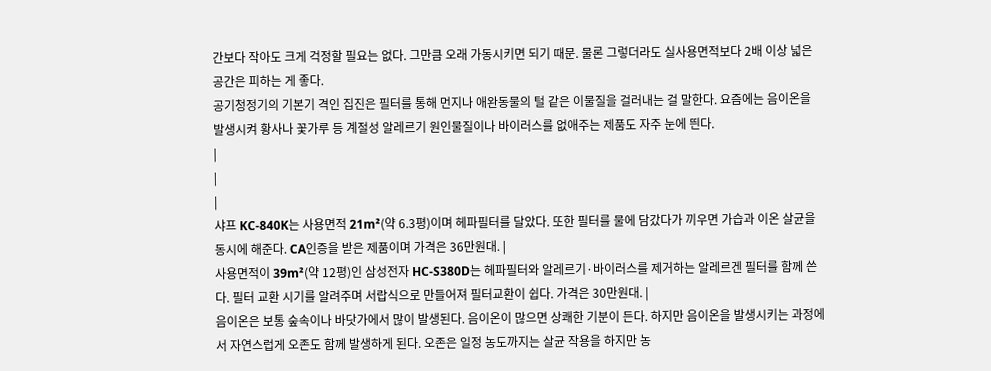간보다 작아도 크게 걱정할 필요는 없다. 그만큼 오래 가동시키면 되기 때문. 물론 그렇더라도 실사용면적보다 2배 이상 넓은 공간은 피하는 게 좋다.
공기청정기의 기본기 격인 집진은 필터를 통해 먼지나 애완동물의 털 같은 이물질을 걸러내는 걸 말한다. 요즘에는 음이온을 발생시켜 황사나 꽃가루 등 계절성 알레르기 원인물질이나 바이러스를 없애주는 제품도 자주 눈에 띈다.
|
|
|
샤프 KC-840K는 사용면적 21m²(약 6.3평)이며 헤파필터를 달았다. 또한 필터를 물에 담갔다가 끼우면 가습과 이온 살균을 동시에 해준다. CA인증을 받은 제품이며 가격은 36만원대. |
사용면적이 39m²(약 12평)인 삼성전자 HC-S380D는 헤파필터와 알레르기·바이러스를 제거하는 알레르겐 필터를 함께 쓴다. 필터 교환 시기를 알려주며 서랍식으로 만들어져 필터교환이 쉽다. 가격은 30만원대. |
음이온은 보통 숲속이나 바닷가에서 많이 발생된다. 음이온이 많으면 상쾌한 기분이 든다. 하지만 음이온을 발생시키는 과정에서 자연스럽게 오존도 함께 발생하게 된다. 오존은 일정 농도까지는 살균 작용을 하지만 농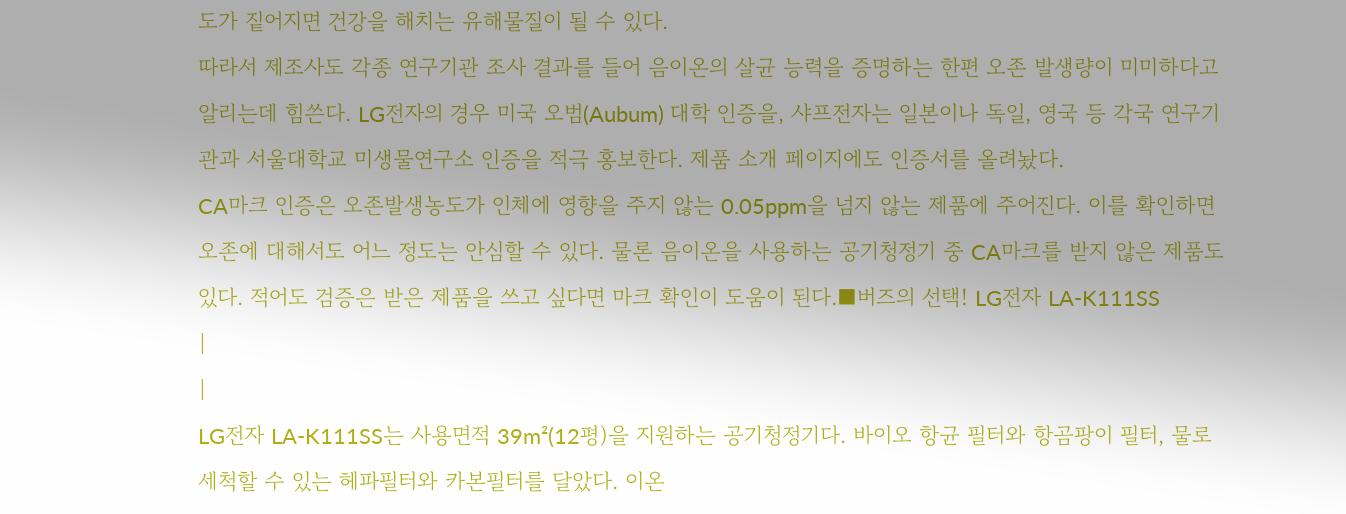도가 짙어지면 건강을 해치는 유해물질이 될 수 있다.
따라서 제조사도 각종 연구기관 조사 결과를 들어 음이온의 살균 능력을 증명하는 한편 오존 발생량이 미미하다고 알리는데 힘쓴다. LG전자의 경우 미국 오범(Aubum) 대학 인증을, 샤프전자는 일본이나 독일, 영국 등 각국 연구기관과 서울대학교 미생물연구소 인증을 적극 홍보한다. 제품 소개 페이지에도 인증서를 올려놨다.
CA마크 인증은 오존발생농도가 인체에 영향을 주지 않는 0.05ppm을 넘지 않는 제품에 주어진다. 이를 확인하면 오존에 대해서도 어느 정도는 안심할 수 있다. 물론 음이온을 사용하는 공기청정기 중 CA마크를 받지 않은 제품도 있다. 적어도 검증은 받은 제품을 쓰고 싶다면 마크 확인이 도움이 된다.■버즈의 선택! LG전자 LA-K111SS
|
|
LG전자 LA-K111SS는 사용면적 39m²(12평)을 지원하는 공기청정기다. 바이오 항균 필터와 항곰팡이 필터, 물로 세척할 수 있는 헤파필터와 카본필터를 달았다. 이온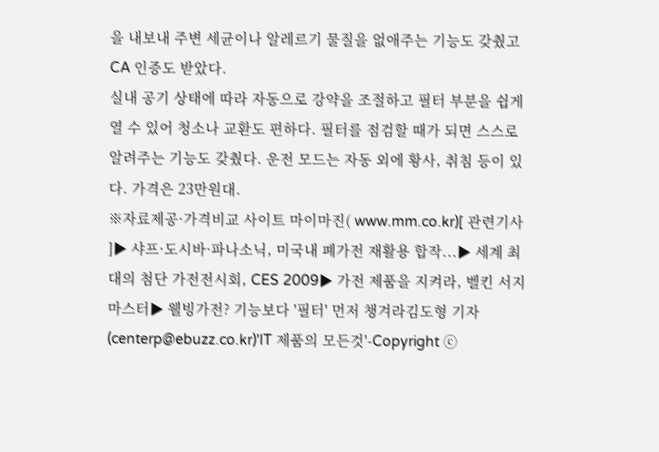을 내보내 주변 세균이나 알레르기 물질을 없애주는 기능도 갖췄고 CA 인증도 받았다.
실내 공기 상태에 따라 자동으로 강약을 조절하고 필터 부분을 쉽게 열 수 있어 청소나 교환도 편하다. 필터를 점검할 때가 되면 스스로 알려주는 기능도 갖췄다. 운전 모드는 자동 외에 황사, 취침 등이 있다. 가격은 23만원대.
※자료제공·가격비교 사이트 마이마진( www.mm.co.kr)[ 관련기사 ]▶ 샤프·도시바·파나소닉, 미국내 폐가전 재활용 합작...▶ 세계 최대의 첨단 가전전시회, CES 2009▶ 가전 제품을 지켜라, 벨킨 서지 마스터▶ 웰빙가전? 기능보다 '필터' 먼저 챙겨라김도형 기자(centerp@ebuzz.co.kr)'IT 제품의 모든것'-Copyright ⓒ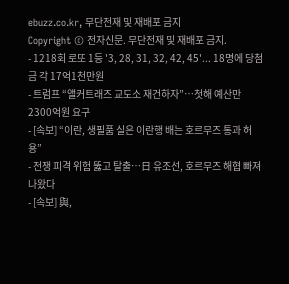ebuzz.co.kr, 무단전재 및 재배포 금지
Copyright © 전자신문. 무단전재 및 재배포 금지.
- 1218회 로또 1등 '3, 28, 31, 32, 42, 45'... 18명에 당첨금 각 17억1천만원
- 트럼프 “앨커트래즈 교도소 재건하자”…첫해 예산만 2300억원 요구
- [속보] “이란, 생필품 실은 이란행 배는 호르무즈 통과 허용”
- 전쟁 피격 위험 뚫고 탈출…日 유조선, 호르무즈 해협 빠져나왔다
- [속보] 與,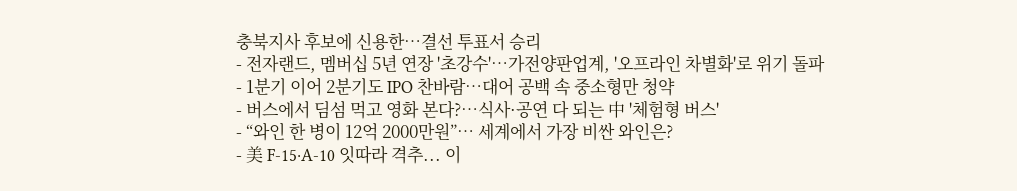충북지사 후보에 신용한…결선 투표서 승리
- 전자랜드, 멤버십 5년 연장 '초강수'…가전양판업계, '오프라인 차별화'로 위기 돌파
- 1분기 이어 2분기도 IPO 찬바람…대어 공백 속 중소형만 청약
- 버스에서 딤섬 먹고 영화 본다?…식사·공연 다 되는 中 '체험형 버스'
- “와인 한 병이 12억 2000만원”… 세계에서 가장 비싼 와인은?
- 美 F-15·A-10 잇따라 격추... 이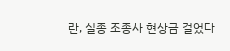란, 실종 조종사 현상금 걸었다